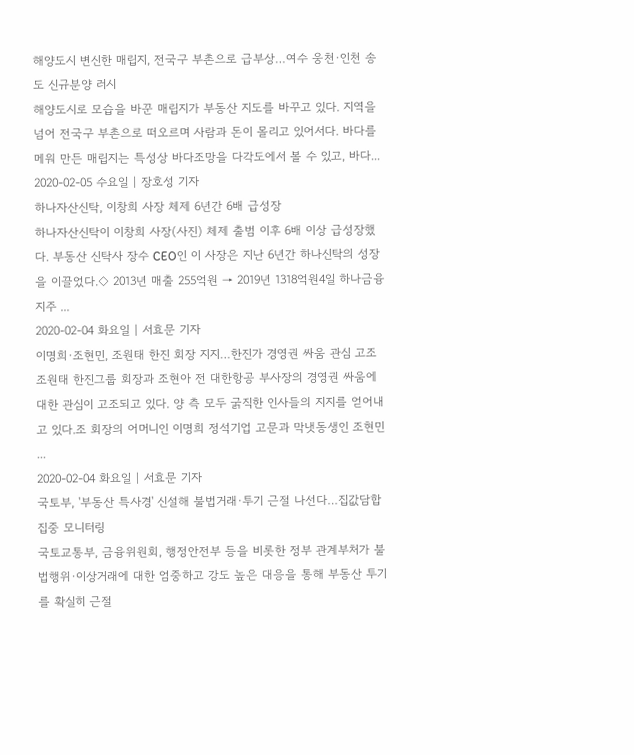해양도시 변신한 매립지, 전국구 부촌으로 급부상…여수 웅천·인천 송도 신규분양 러시
해양도시로 모습을 바꾼 매립지가 부동산 지도를 바꾸고 있다. 지역을 넘어 전국구 부촌으로 떠오르며 사람과 돈이 몰리고 있어서다. 바다를 메워 만든 매립지는 특성상 바다조망을 다각도에서 볼 수 있고, 바다...
2020-02-05 수요일 | 장호성 기자
하나자산신탁, 이창희 사장 체제 6년간 6배 급성장
하나자산신탁이 이창희 사장(사진) 체제 출범 이후 6배 이상 급성장했다. 부동산 신탁사 장수 CEO인 이 사장은 지난 6년간 하나신탁의 성장을 이끌었다.◇ 2013년 매출 255억원 → 2019년 1318억원4일 하나금융지주 ...
2020-02-04 화요일 | 서효문 기자
이명희·조현민, 조원태 한진 회장 지지…한진가 경영권 싸움 관심 고조
조원태 한진그룹 회장과 조현아 전 대한항공 부사장의 경영권 싸움에 대한 관심이 고조되고 있다. 양 측 모두 굵직한 인사들의 지지를 얻어내고 있다.조 회장의 어머니인 이명희 정석기업 고문과 막냇동생인 조현민 ...
2020-02-04 화요일 | 서효문 기자
국토부, '부동산 특사경' 신설해 불법거래·투기 근절 나선다…집값담합 집중 모니터링
국토교통부, 금융위원회, 행정안전부 등을 비롯한 정부 관계부처가 불법행위·이상거래에 대한 엄중하고 강도 높은 대응을 통해 부동산 투기를 확실히 근절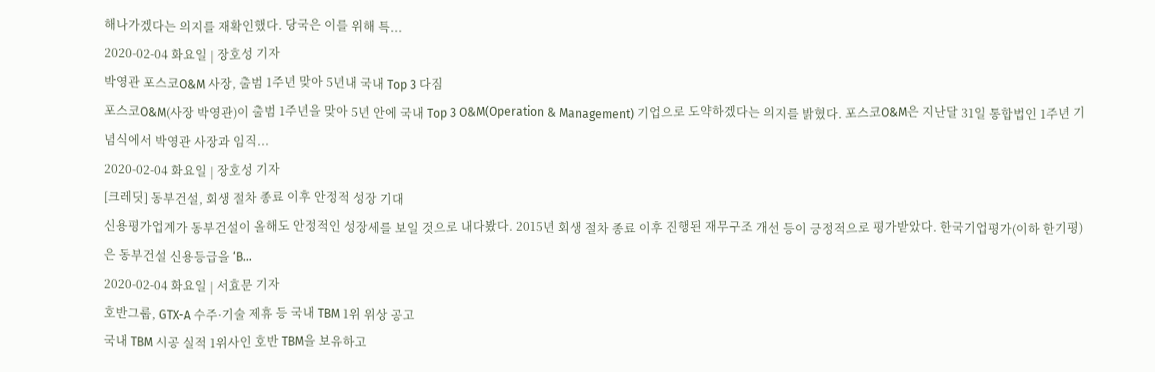해나가겠다는 의지를 재확인했다. 당국은 이를 위해 특...
2020-02-04 화요일 | 장호성 기자
박영관 포스코O&M 사장, 출범 1주년 맞아 5년내 국내 Top 3 다짐
포스코O&M(사장 박영관)이 출범 1주년을 맞아 5년 안에 국내 Top 3 O&M(Operation & Management) 기업으로 도약하겠다는 의지를 밝혔다. 포스코O&M은 지난달 31일 통합법인 1주년 기념식에서 박영관 사장과 임직...
2020-02-04 화요일 | 장호성 기자
[크레딧] 동부건설, 회생 절차 종료 이후 안정적 성장 기대
신용평가업계가 동부건설이 올해도 안정적인 성장세를 보일 것으로 내다봤다. 2015년 회생 절차 종료 이후 진행된 재무구조 개선 등이 긍정적으로 평가받았다. 한국기업평가(이하 한기평)은 동부건설 신용등급을 ‘B...
2020-02-04 화요일 | 서효문 기자
호반그룹, GTX-A 수주·기술 제휴 등 국내 TBM 1위 위상 공고
국내 TBM 시공 실적 1위사인 호반 TBM을 보유하고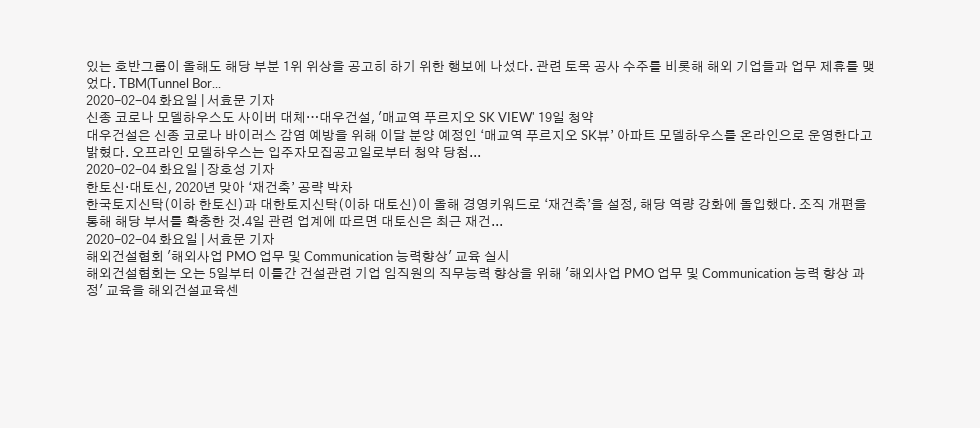있는 호반그룹이 올해도 해당 부분 1위 위상을 공고히 하기 위한 행보에 나섰다. 관련 토목 공사 수주를 비롯해 해외 기업들과 업무 제휴를 맺었다. TBM(Tunnel Bor...
2020-02-04 화요일 | 서효문 기자
신종 코로나 모델하우스도 사이버 대체…대우건설, '매교역 푸르지오 SK VIEW' 19일 청약
대우건설은 신종 코로나 바이러스 감염 예방을 위해 이달 분양 예정인 ‘매교역 푸르지오 SK뷰’ 아파트 모델하우스를 온라인으로 운영한다고 밝혔다. 오프라인 모델하우스는 입주자모집공고일로부터 청약 당첨...
2020-02-04 화요일 | 장호성 기자
한토신·대토신, 2020년 맞아 ‘재건축’ 공략 박차
한국토지신탁(이하 한토신)과 대한토지신탁(이하 대토신)이 올해 경영키워드로 ‘재건축’을 설정, 해당 역량 강화에 돌입했다. 조직 개편을 통해 해당 부서를 확충한 것.4일 관련 업계에 따르면 대토신은 최근 재건...
2020-02-04 화요일 | 서효문 기자
해외건설협회 '해외사업 PMO 업무 및 Communication 능력향상' 교육 실시
해외건설협회는 오는 5일부터 이틀간 건설관련 기업 임직원의 직무능력 향상을 위해 '해외사업 PMO 업무 및 Communication 능력 향상 과정' 교육을 해외건설교육센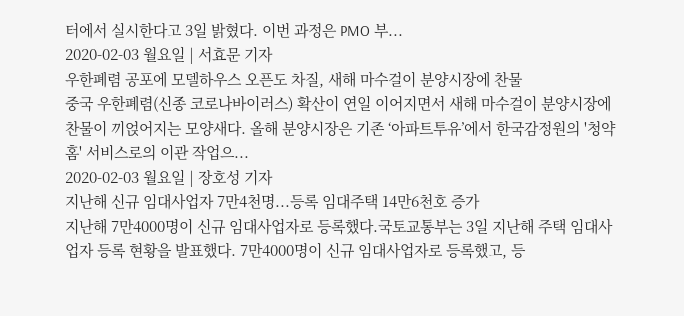터에서 실시한다고 3일 밝혔다. 이번 과정은 PMO 부...
2020-02-03 월요일 | 서효문 기자
우한폐렴 공포에 모델하우스 오픈도 차질, 새해 마수걸이 분양시장에 찬물
중국 우한폐렴(신종 코로나바이러스) 확산이 연일 이어지면서 새해 마수걸이 분양시장에 찬물이 끼얹어지는 모양새다. 올해 분양시장은 기존 ‘아파트투유’에서 한국감정원의 '청약홈' 서비스로의 이관 작업으...
2020-02-03 월요일 | 장호성 기자
지난해 신규 임대사업자 7만4천명...등록 임대주택 14만6천호 증가
지난해 7만4000명이 신규 임대사업자로 등록했다.국토교통부는 3일 지난해 주택 임대사업자 등록 현황을 발표했다. 7만4000명이 신규 임대사업자로 등록했고, 등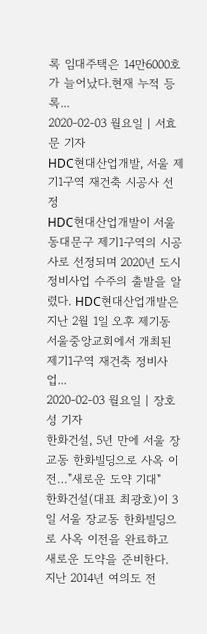록 임대주택은 14만6000호가 늘어났다.현재 누적 등록...
2020-02-03 월요일 | 서효문 기자
HDC현대산업개발, 서울 제기1구역 재건축 시공사 선정
HDC현대산업개발이 서울 동대문구 제기1구역의 시공사로 선정되며 2020년 도시정비사업 수주의 출발을 알렸다. HDC현대산업개발은 지난 2월 1일 오후 제기동 서울중앙교회에서 개최된 제기1구역 재건축 정비사업...
2020-02-03 월요일 | 장호성 기자
한화건설, 5년 만에 서울 장교동 한화빌딩으로 사옥 이전…"새로운 도약 기대"
한화건설(대표 최광호)이 3일 서울 장교동 한화빌딩으로 사옥 이전을 완료하고 새로운 도약을 준비한다. 지난 2014년 여의도 전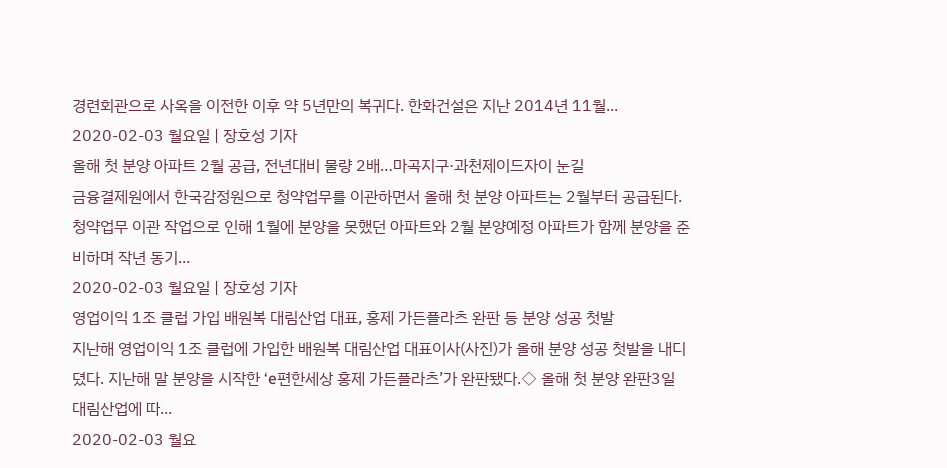경련회관으로 사옥을 이전한 이후 약 5년만의 복귀다. 한화건설은 지난 2014년 11월...
2020-02-03 월요일 | 장호성 기자
올해 첫 분양 아파트 2월 공급, 전년대비 물량 2배…마곡지구·과천제이드자이 눈길
금융결제원에서 한국감정원으로 청약업무를 이관하면서 올해 첫 분양 아파트는 2월부터 공급된다. 청약업무 이관 작업으로 인해 1월에 분양을 못했던 아파트와 2월 분양예정 아파트가 함께 분양을 준비하며 작년 동기...
2020-02-03 월요일 | 장호성 기자
영업이익 1조 클럽 가입 배원복 대림산업 대표, 홍제 가든플라츠 완판 등 분양 성공 첫발
지난해 영업이익 1조 클럽에 가입한 배원복 대림산업 대표이사(사진)가 올해 분양 성공 첫발을 내디뎠다. 지난해 말 분양을 시작한 ‘e편한세상 홍제 가든플라츠’가 완판됐다.◇ 올해 첫 분양 완판3일 대림산업에 따...
2020-02-03 월요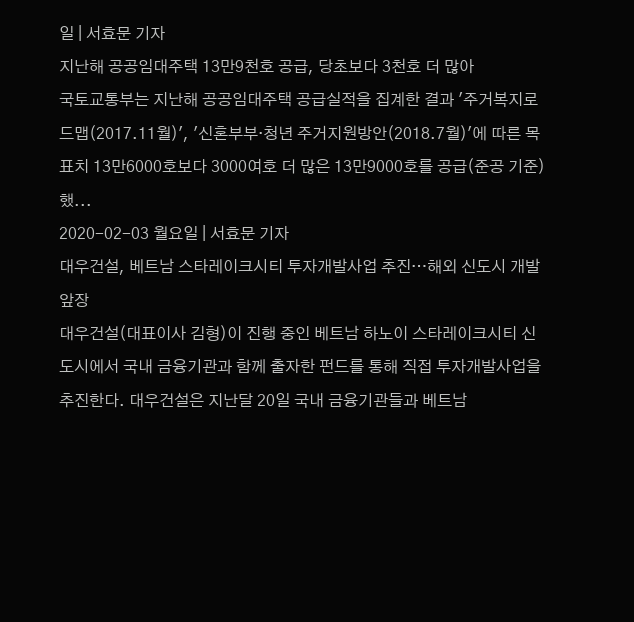일 | 서효문 기자
지난해 공공임대주택 13만9천호 공급, 당초보다 3천호 더 많아
국토교통부는 지난해 공공임대주택 공급실적을 집계한 결과 '주거복지로드맵(2017.11월)', '신혼부부‧청년 주거지원방안(2018.7월)'에 따른 목표치 13만6000호보다 3000여호 더 많은 13만9000호를 공급(준공 기준)했...
2020-02-03 월요일 | 서효문 기자
대우건설, 베트남 스타레이크시티 투자개발사업 추진…해외 신도시 개발 앞장
대우건설(대표이사 김형)이 진행 중인 베트남 하노이 스타레이크시티 신도시에서 국내 금융기관과 함께 출자한 펀드를 통해 직접 투자개발사업을 추진한다. 대우건설은 지난달 20일 국내 금융기관들과 베트남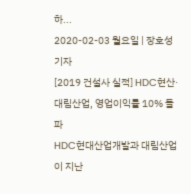하...
2020-02-03 월요일 | 장호성 기자
[2019 건설사 실적] HDC현산·대림산업, 영업이익률 10% 돌파
HDC현대산업개발과 대림산업이 지난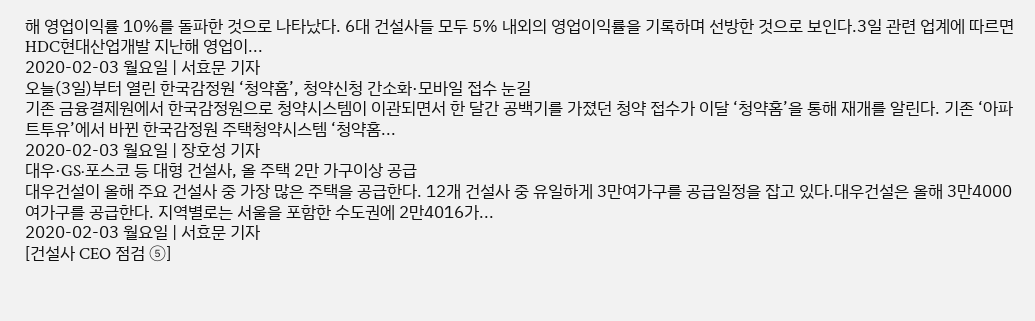해 영업이익률 10%를 돌파한 것으로 나타났다. 6대 건설사들 모두 5% 내외의 영업이익률을 기록하며 선방한 것으로 보인다.3일 관련 업계에 따르면 HDC현대산업개발 지난해 영업이...
2020-02-03 월요일 | 서효문 기자
오늘(3일)부터 열린 한국감정원 ‘청약홈’, 청약신청 간소화·모바일 접수 눈길
기존 금융결제원에서 한국감정원으로 청약시스템이 이관되면서 한 달간 공백기를 가졌던 청약 접수가 이달 ‘청약홈’을 통해 재개를 알린다. 기존 ‘아파트투유’에서 바뀐 한국감정원 주택청약시스템 ‘청약홈...
2020-02-03 월요일 | 장호성 기자
대우·GS·포스코 등 대형 건설사, 올 주택 2만 가구이상 공급
대우건설이 올해 주요 건설사 중 가장 많은 주택을 공급한다. 12개 건설사 중 유일하게 3만여가구를 공급일정을 잡고 있다.대우건설은 올해 3만4000여가구를 공급한다. 지역별로는 서울을 포함한 수도권에 2만4016가...
2020-02-03 월요일 | 서효문 기자
[건설사 CEO 점검 ⑤]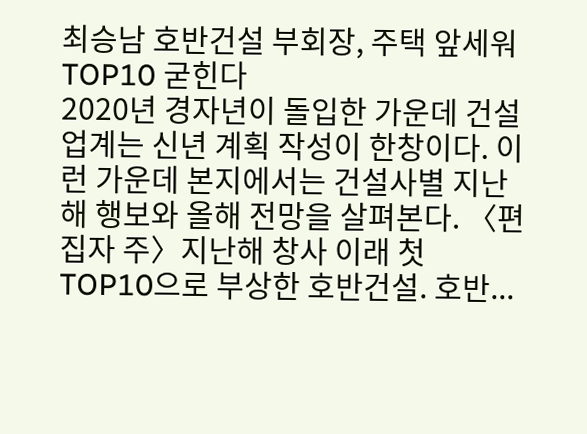최승남 호반건설 부회장, 주택 앞세워 TOP10 굳힌다
2020년 경자년이 돌입한 가운데 건설업계는 신년 계획 작성이 한창이다. 이런 가운데 본지에서는 건설사별 지난해 행보와 올해 전망을 살펴본다. 〈편집자 주〉지난해 창사 이래 첫 TOP10으로 부상한 호반건설. 호반...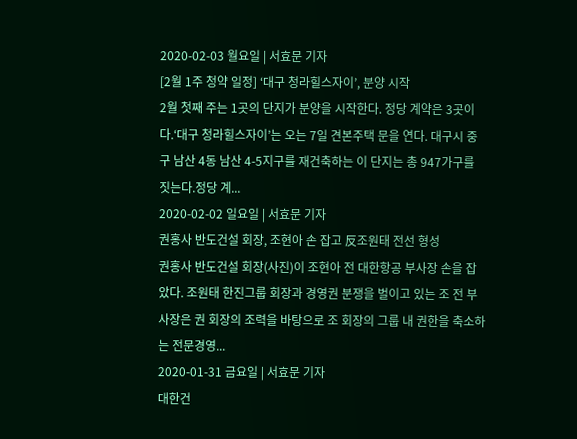2020-02-03 월요일 | 서효문 기자
[2월 1주 청약 일정] ‘대구 청라힐스자이’, 분양 시작
2월 첫째 주는 1곳의 단지가 분양을 시작한다. 정당 계약은 3곳이다.‘대구 청라힐스자이’는 오는 7일 견본주택 문을 연다. 대구시 중구 남산 4동 남산 4-5지구를 재건축하는 이 단지는 총 947가구를 짓는다.정당 계...
2020-02-02 일요일 | 서효문 기자
권홍사 반도건설 회장, 조현아 손 잡고 反조원태 전선 형성
권홍사 반도건설 회장(사진)이 조현아 전 대한항공 부사장 손을 잡았다. 조원태 한진그룹 회장과 경영권 분쟁을 벌이고 있는 조 전 부사장은 권 회장의 조력을 바탕으로 조 회장의 그룹 내 권한을 축소하는 전문경영...
2020-01-31 금요일 | 서효문 기자
대한건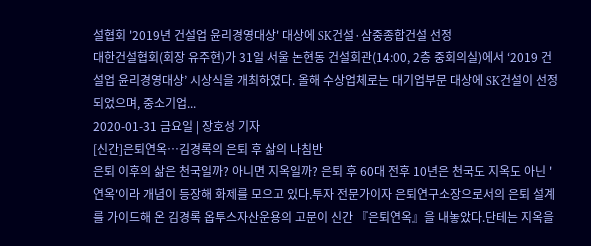설협회 '2019년 건설업 윤리경영대상' 대상에 SK건설·삼중종합건설 선정
대한건설협회(회장 유주현)가 31일 서울 논현동 건설회관(14:00, 2층 중회의실)에서 ‘2019 건설업 윤리경영대상’ 시상식을 개최하였다. 올해 수상업체로는 대기업부문 대상에 SK건설이 선정되었으며, 중소기업...
2020-01-31 금요일 | 장호성 기자
[신간]은퇴연옥…김경록의 은퇴 후 삶의 나침반
은퇴 이후의 삶은 천국일까? 아니면 지옥일까? 은퇴 후 60대 전후 10년은 천국도 지옥도 아닌 '연옥'이라 개념이 등장해 화제를 모으고 있다.투자 전문가이자 은퇴연구소장으로서의 은퇴 설계를 가이드해 온 김경록 옵투스자산운용의 고문이 신간 『은퇴연옥』을 내놓았다.단테는 지옥을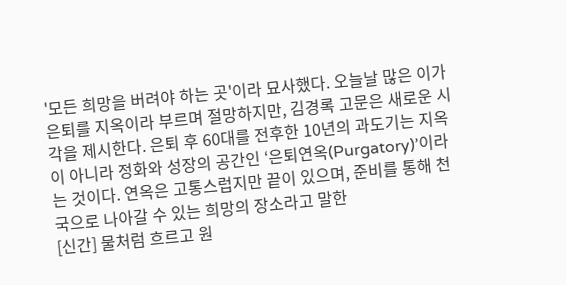'모든 희망을 버려야 하는 곳'이라 묘사했다. 오늘날 많은 이가 은퇴를 지옥이라 부르며 절망하지만, 김경록 고문은 새로운 시각을 제시한다. 은퇴 후 60대를 전후한 10년의 과도기는 지옥이 아니라 정화와 성장의 공간인 ‘은퇴연옥(Purgatory)’이라는 것이다. 연옥은 고통스럽지만 끝이 있으며, 준비를 통해 천국으로 나아갈 수 있는 희망의 장소라고 말한
[신간] 물처럼 흐르고 원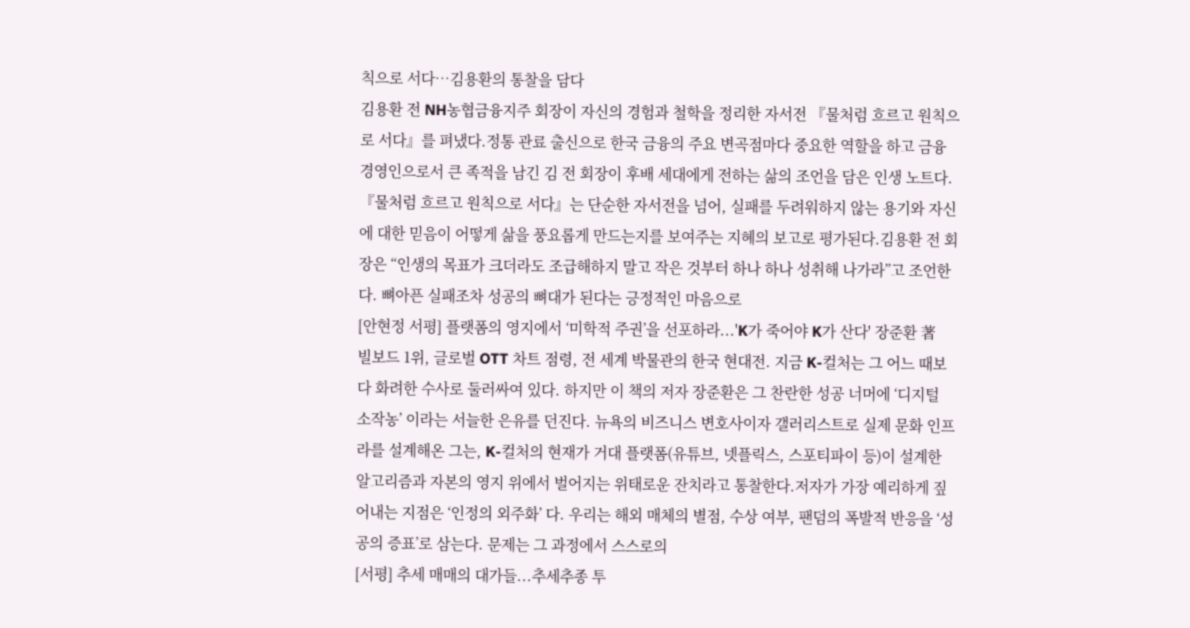칙으로 서다…김용환의 통찰을 담다
김용환 전 NH농협금융지주 회장이 자신의 경험과 철학을 정리한 자서전 『물처럼 흐르고 원칙으로 서다』를 펴냈다.정통 관료 출신으로 한국 금융의 주요 변곡점마다 중요한 역할을 하고 금융 경영인으로서 큰 족적을 남긴 김 전 회장이 후배 세대에게 전하는 삶의 조언을 담은 인생 노트다.『물처럼 흐르고 원칙으로 서다』는 단순한 자서전을 넘어, 실패를 두려워하지 않는 용기와 자신에 대한 믿음이 어떻게 삶을 풍요롭게 만드는지를 보여주는 지혜의 보고로 평가된다.김용환 전 회장은 “인생의 목표가 크더라도 조급해하지 말고 작은 것부터 하나 하나 성취해 나가라”고 조언한다. 뼈아픈 실패조차 성공의 뼈대가 된다는 긍정적인 마음으로
[안현정 서평] 플랫폼의 영지에서 ‘미학적 주권’을 선포하라...'K가 죽어야 K가 산다' 장준환 著
빌보드 1위, 글로벌 OTT 차트 점령, 전 세계 박물관의 한국 현대전. 지금 K-컬처는 그 어느 때보다 화려한 수사로 둘러싸여 있다. 하지만 이 책의 저자 장준환은 그 찬란한 성공 너머에 ‘디지털 소작농’ 이라는 서늘한 은유를 던진다. 뉴욕의 비즈니스 변호사이자 갤러리스트로 실제 문화 인프라를 설계해온 그는, K-컬처의 현재가 거대 플랫폼(유튜브, 넷플릭스, 스포티파이 등)이 설계한 알고리즘과 자본의 영지 위에서 벌어지는 위태로운 잔치라고 통찰한다.저자가 가장 예리하게 짚어내는 지점은 ‘인정의 외주화’ 다. 우리는 해외 매체의 별점, 수상 여부, 팬덤의 폭발적 반응을 ‘성공의 증표’로 삼는다. 문제는 그 과정에서 스스로의
[서평] 추세 매매의 대가들...추세추종 투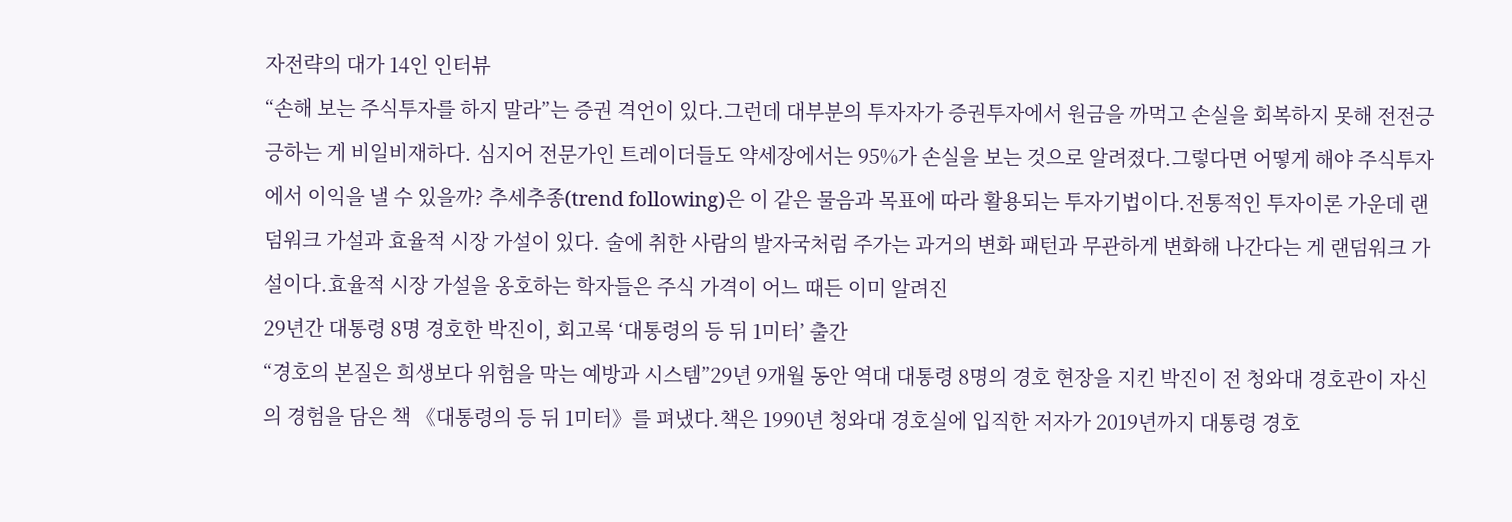자전략의 대가 14인 인터뷰
“손해 보는 주식투자를 하지 말라”는 증권 격언이 있다.그런데 대부분의 투자자가 증권투자에서 원금을 까먹고 손실을 회복하지 못해 전전긍긍하는 게 비일비재하다. 심지어 전문가인 트레이더들도 약세장에서는 95%가 손실을 보는 것으로 알려졌다.그렇다면 어떻게 해야 주식투자에서 이익을 낼 수 있을까? 추세추종(trend following)은 이 같은 물음과 목표에 따라 활용되는 투자기법이다.전통적인 투자이론 가운데 랜덤워크 가설과 효율적 시장 가설이 있다. 술에 취한 사람의 발자국처럼 주가는 과거의 변화 패턴과 무관하게 변화해 나간다는 게 랜덤워크 가설이다.효율적 시장 가설을 옹호하는 학자들은 주식 가격이 어느 때든 이미 알려진
29년간 대통령 8명 경호한 박진이, 회고록 ‘대통령의 등 뒤 1미터’ 출간
“경호의 본질은 희생보다 위험을 막는 예방과 시스템”29년 9개월 동안 역대 대통령 8명의 경호 현장을 지킨 박진이 전 청와대 경호관이 자신의 경험을 담은 책 《대통령의 등 뒤 1미터》를 펴냈다.책은 1990년 청와대 경호실에 입직한 저자가 2019년까지 대통령 경호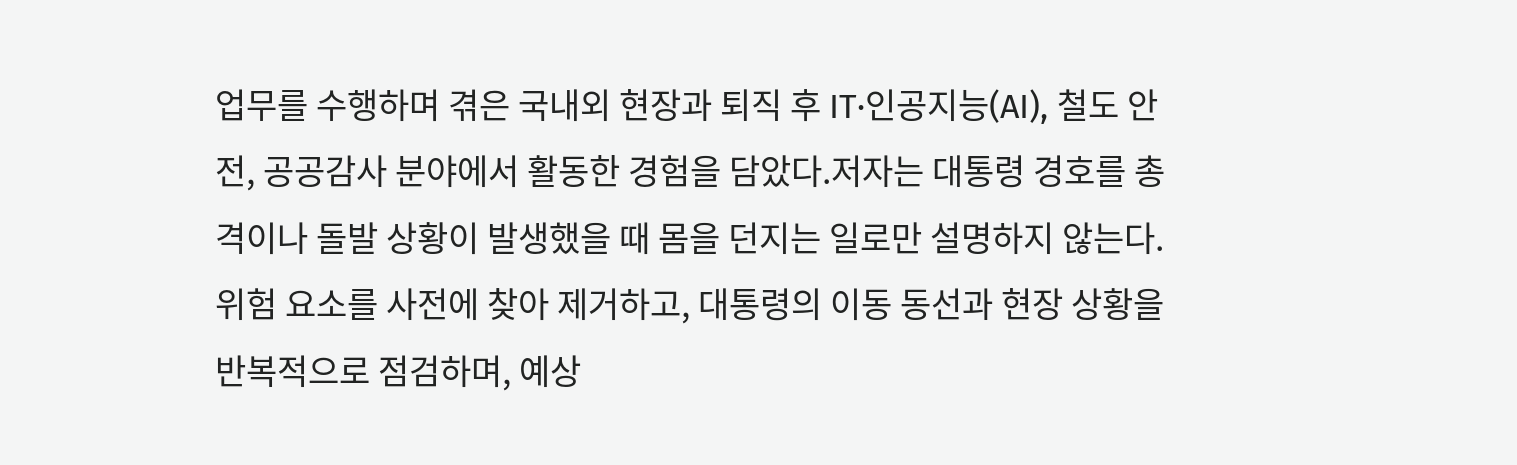업무를 수행하며 겪은 국내외 현장과 퇴직 후 IT·인공지능(AI), 철도 안전, 공공감사 분야에서 활동한 경험을 담았다.저자는 대통령 경호를 총격이나 돌발 상황이 발생했을 때 몸을 던지는 일로만 설명하지 않는다. 위험 요소를 사전에 찾아 제거하고, 대통령의 이동 동선과 현장 상황을 반복적으로 점검하며, 예상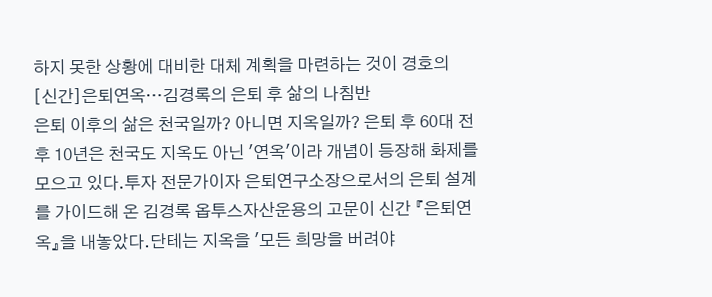하지 못한 상황에 대비한 대체 계획을 마련하는 것이 경호의
[신간]은퇴연옥…김경록의 은퇴 후 삶의 나침반
은퇴 이후의 삶은 천국일까? 아니면 지옥일까? 은퇴 후 60대 전후 10년은 천국도 지옥도 아닌 '연옥'이라 개념이 등장해 화제를 모으고 있다.투자 전문가이자 은퇴연구소장으로서의 은퇴 설계를 가이드해 온 김경록 옵투스자산운용의 고문이 신간 『은퇴연옥』을 내놓았다.단테는 지옥을 '모든 희망을 버려야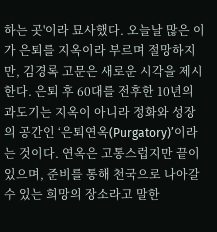하는 곳'이라 묘사했다. 오늘날 많은 이가 은퇴를 지옥이라 부르며 절망하지만, 김경록 고문은 새로운 시각을 제시한다. 은퇴 후 60대를 전후한 10년의 과도기는 지옥이 아니라 정화와 성장의 공간인 ‘은퇴연옥(Purgatory)’이라는 것이다. 연옥은 고통스럽지만 끝이 있으며, 준비를 통해 천국으로 나아갈 수 있는 희망의 장소라고 말한